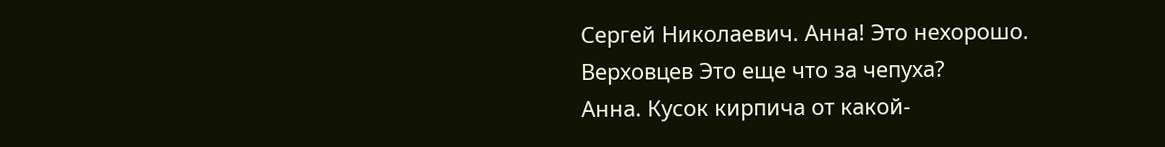Сергей Николаевич. Анна! Это нехорошо.
Верховцев Это еще что за чепуха?
Анна. Кусок кирпича от какой-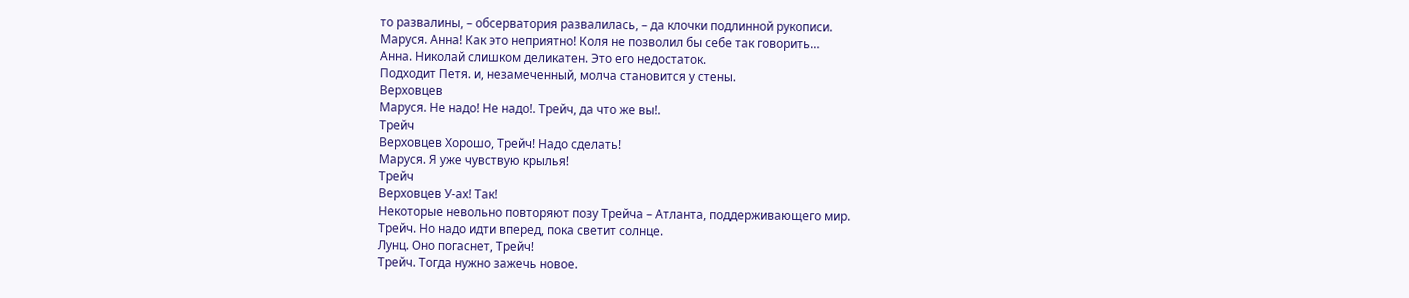то развалины, – обсерватория развалилась, – да клочки подлинной рукописи.
Маруся. Анна! Как это неприятно! Коля не позволил бы себе так говорить…
Анна. Николай слишком деликатен. Это его недостаток.
Подходит Петя. и, незамеченный, молча становится у стены.
Верховцев
Маруся. Не надо! Не надо!. Трейч, да что же вы!.
Трейч
Верховцев Хорошо, Трейч! Надо сделать!
Маруся. Я уже чувствую крылья!
Трейч
Верховцев У-ах! Так!
Некоторые невольно повторяют позу Трейча – Атланта, поддерживающего мир.
Трейч. Но надо идти вперед, пока светит солнце.
Лунц. Оно погаснет, Трейч!
Трейч. Тогда нужно зажечь новое.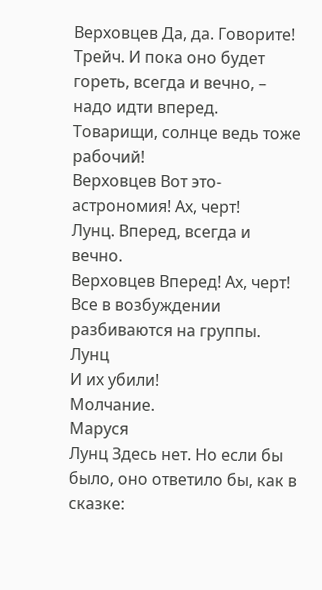Верховцев Да, да. Говорите!
Трейч. И пока оно будет гореть, всегда и вечно, – надо идти вперед. Товарищи, солнце ведь тоже рабочий!
Верховцев Вот это-астрономия! Ах, черт!
Лунц. Вперед, всегда и вечно.
Верховцев Вперед! Ах, черт!
Все в возбуждении разбиваются на группы.
Лунц
И их убили!
Молчание.
Маруся
Лунц Здесь нет. Но если бы было, оно ответило бы, как в сказке: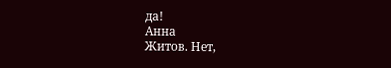да!
Анна
Житов. Нет,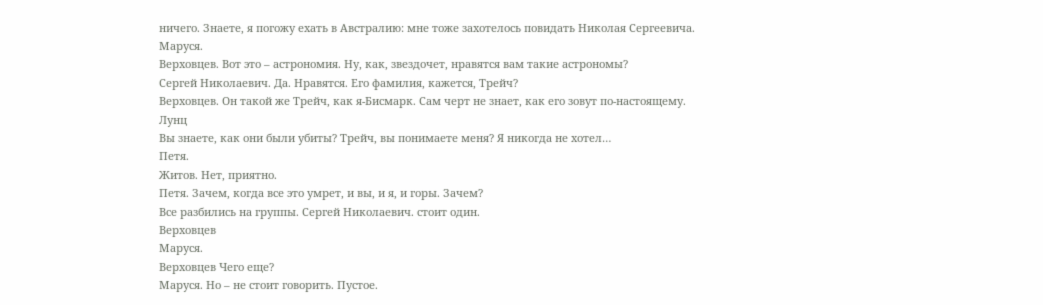ничего. Знаете, я погожу ехать в Австралию: мне тоже захотелось повидать Николая Сергеевича.
Маруся.
Верховцев. Вот это – астрономия. Ну, как, звездочет, нравятся вам такие астрономы?
Сергей Николаевич. Да. Нравятся. Его фамилия, кажется, Трейч?
Верховцев. Он такой же Трейч, как я-Бисмарк. Сам черт не знает, как его зовут по-настоящему.
Лунц
Вы знаете, как они были убиты? Трейч, вы понимаете меня? Я никогда не хотел…
Петя.
Житов. Нет, приятно.
Петя. Зачем, когда все это умрет, и вы, и я, и горы. Зачем?
Все разбились на группы. Сергей Николаевич. стоит один.
Верховцев
Маруся.
Верховцев Чего еще?
Маруся. Но – не стоит говорить. Пустое.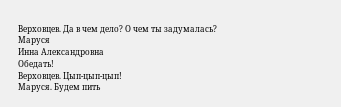Верховцев. Да в чем дело? О чем ты задумалась?
Маруся
Инна Александровна
Обедать!
Верховцев. Цып-цып-цып!
Маруся. Будем пить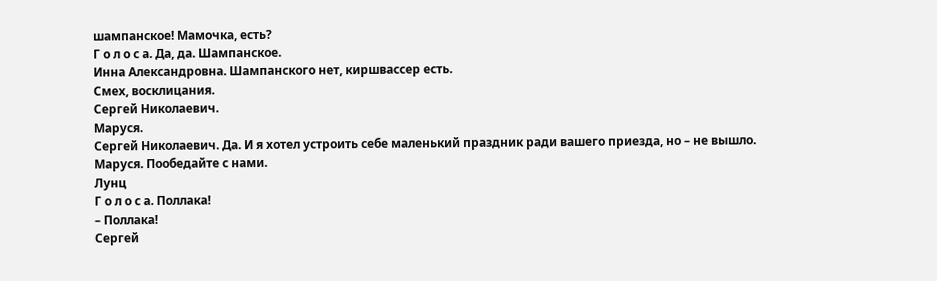шампанское! Мамочка, есть?
Г о л о с а. Да, да. Шампанское.
Инна Александровна. Шампанского нет, киршвассер есть.
Смех, восклицания.
Сергей Николаевич.
Маруся.
Сергей Николаевич. Да. И я хотел устроить себе маленький праздник ради вашего приезда, но – не вышло.
Маруся. Пообедайте с нами.
Лунц
Г о л о с а. Поллака!
– Поллака!
Сергей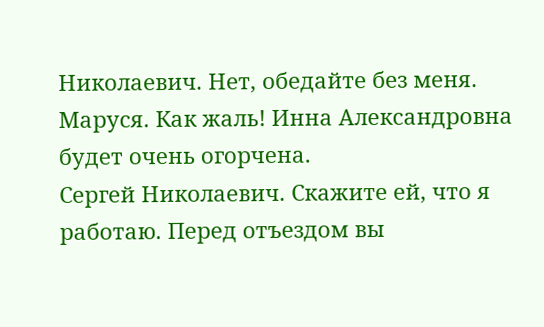Николаевич. Нет, обедайте без меня.
Маруся. Как жаль! Инна Александровна будет очень огорчена.
Сергей Николаевич. Скажите ей, что я работаю. Перед отъездом вы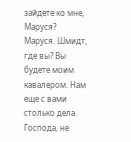зайдете ко мне, Маруся?
Маруся. Шмидт, где вы? Вы будете моим кавалером. Нам еще с вами столько дела. Господа, не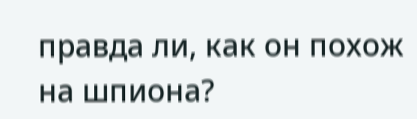правда ли, как он похож на шпиона?